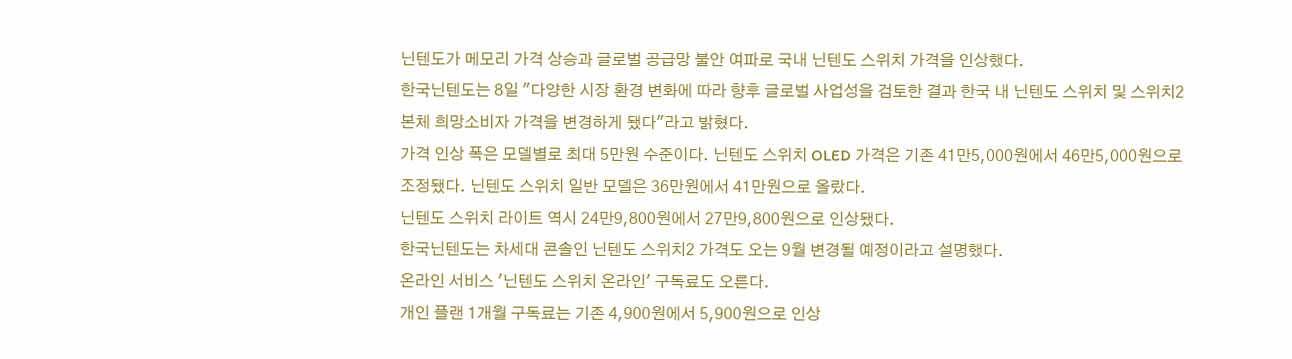닌텐도가 메모리 가격 상승과 글로벌 공급망 불안 여파로 국내 닌텐도 스위치 가격을 인상했다.
한국닌텐도는 8일 "다양한 시장 환경 변화에 따라 향후 글로벌 사업성을 검토한 결과 한국 내 닌텐도 스위치 및 스위치2 본체 희망소비자 가격을 변경하게 됐다"라고 밝혔다.
가격 인상 폭은 모델별로 최대 5만원 수준이다. 닌텐도 스위치 OLED 가격은 기존 41만5,000원에서 46만5,000원으로 조정됐다. 닌텐도 스위치 일반 모델은 36만원에서 41만원으로 올랐다.
닌텐도 스위치 라이트 역시 24만9,800원에서 27만9,800원으로 인상됐다.
한국닌텐도는 차세대 콘솔인 닌텐도 스위치2 가격도 오는 9월 변경될 예정이라고 설명했다.
온라인 서비스 '닌텐도 스위치 온라인' 구독료도 오른다.
개인 플랜 1개월 구독료는 기존 4,900원에서 5,900원으로 인상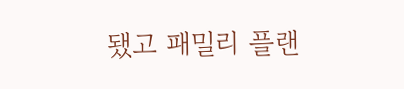됐고 패밀리 플랜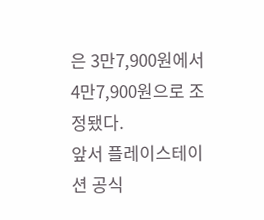은 3만7,900원에서 4만7,900원으로 조정됐다.
앞서 플레이스테이션 공식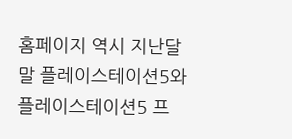홈페이지 역시 지난달 말 플레이스테이션5와 플레이스테이션5 프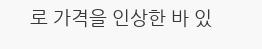로 가격을 인상한 바 있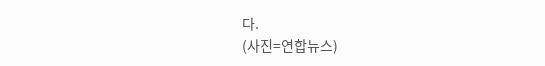다.
(사진=연합뉴스)